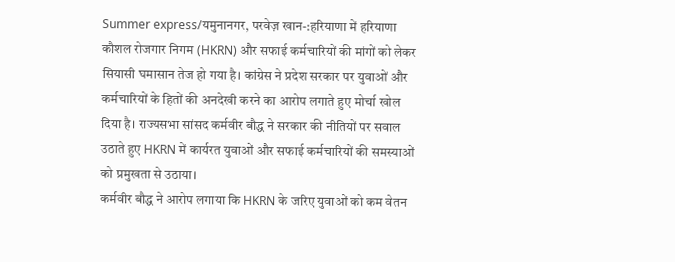Summer express/यमुनानगर, परवेज़ खान-:हरियाणा में हरियाणा कौशल रोजगार निगम (HKRN) और सफाई कर्मचारियों की मांगों को लेकर सियासी घमासान तेज हो गया है। कांग्रेस ने प्रदेश सरकार पर युवाओं और कर्मचारियों के हितों की अनदेखी करने का आरोप लगाते हुए मोर्चा खोल दिया है। राज्यसभा सांसद कर्मवीर बौद्ध ने सरकार की नीतियों पर सवाल उठाते हुए HKRN में कार्यरत युवाओं और सफाई कर्मचारियों की समस्याओं को प्रमुखता से उठाया।
कर्मवीर बौद्ध ने आरोप लगाया कि HKRN के जरिए युवाओं को कम वेतन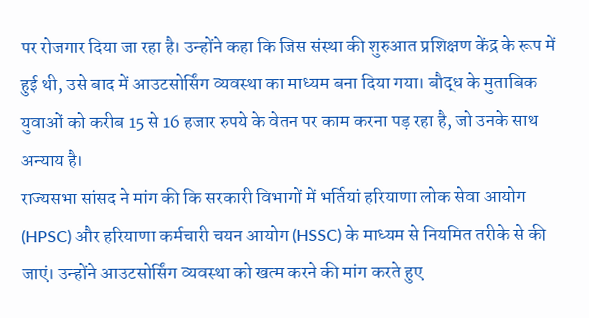पर रोजगार दिया जा रहा है। उन्होंने कहा कि जिस संस्था की शुरुआत प्रशिक्षण केंद्र के रूप में हुई थी, उसे बाद में आउटसोर्सिंग व्यवस्था का माध्यम बना दिया गया। बौद्ध के मुताबिक युवाओं को करीब 15 से 16 हजार रुपये के वेतन पर काम करना पड़ रहा है, जो उनके साथ अन्याय है।
राज्यसभा सांसद ने मांग की कि सरकारी विभागों में भर्तियां हरियाणा लोक सेवा आयोग (HPSC) और हरियाणा कर्मचारी चयन आयोग (HSSC) के माध्यम से नियमित तरीके से की जाएं। उन्होंने आउटसोर्सिंग व्यवस्था को खत्म करने की मांग करते हुए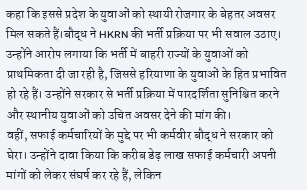कहा कि इससे प्रदेश के युवाओं को स्थायी रोजगार के बेहतर अवसर मिल सकते हैं।बौद्ध ने HKRN की भर्ती प्रक्रिया पर भी सवाल उठाए। उन्होंने आरोप लगाया कि भर्ती में बाहरी राज्यों के युवाओं को प्राथमिकता दी जा रही है, जिससे हरियाणा के युवाओं के हित प्रभावित हो रहे हैं। उन्होंने सरकार से भर्ती प्रक्रिया में पारदर्शिता सुनिश्चित करने और स्थानीय युवाओं को उचित अवसर देने की मांग की।
वहीं, सफाई कर्मचारियों के मुद्दे पर भी कर्मवीर बौद्ध ने सरकार को घेरा। उन्होंने दावा किया कि करीब डेढ़ लाख सफाई कर्मचारी अपनी मांगों को लेकर संघर्ष कर रहे हैं, लेकिन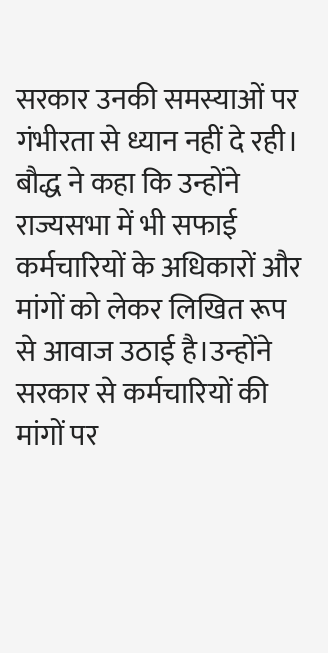सरकार उनकी समस्याओं पर गंभीरता से ध्यान नहीं दे रही। बौद्ध ने कहा कि उन्होंने राज्यसभा में भी सफाई कर्मचारियों के अधिकारों और मांगों को लेकर लिखित रूप से आवाज उठाई है।उन्होंने सरकार से कर्मचारियों की मांगों पर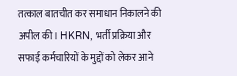तत्काल बातचीत कर समाधान निकालने की अपील की। HKRN, भर्ती प्रक्रिया और सफाई कर्मचारियों के मुद्दों को लेकर आने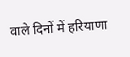वाले दिनों में हरियाणा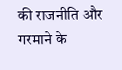की राजनीति और गरमाने के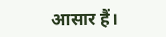आसार हैं।